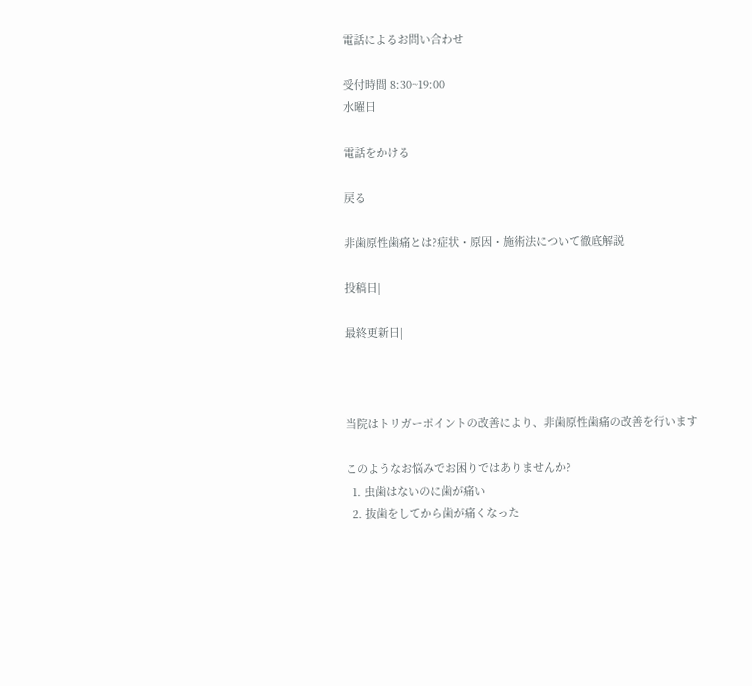電話によるお問い合わせ

受付時間 8:30~19:00
水曜日

電話をかける

戻る

非歯原性歯痛とは?症状・原因・施術法について徹底解説

投稿日|

最終更新日|



当院はトリガーポイントの改善により、非歯原性歯痛の改善を行います

このようなお悩みでお困りではありませんか?
  1. 虫歯はないのに歯が痛い
  2. 抜歯をしてから歯が痛くなった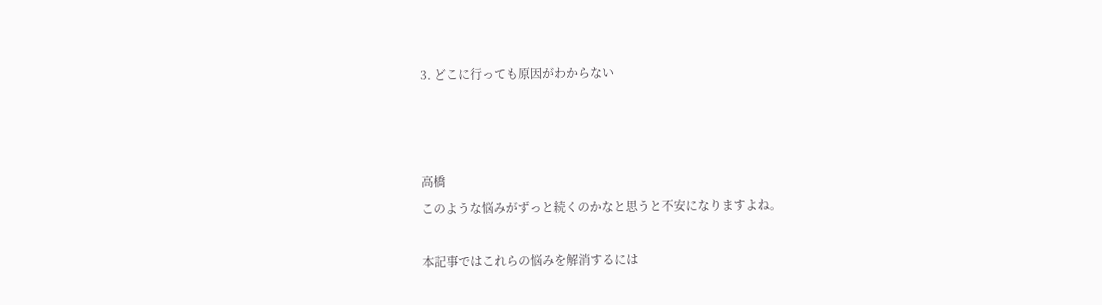3. どこに行っても原因がわからない



高橋
このような悩みがずっと続くのかなと思うと不安になりますよね。

本記事ではこれらの悩みを解消するには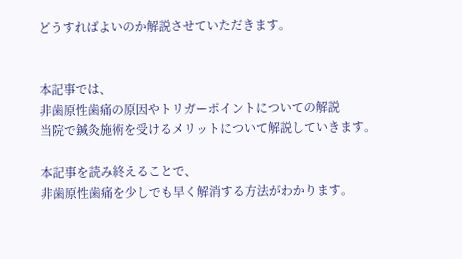どうすればよいのか解説させていただきます。


本記事では、
非歯原性歯痛の原因やトリガーポイントについての解説
当院で鍼灸施術を受けるメリットについて解説していきます。

本記事を読み終えることで、
非歯原性歯痛を少しでも早く解消する方法がわかります。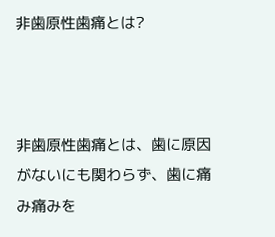非歯原性歯痛とは?



非歯原性歯痛とは、歯に原因がないにも関わらず、歯に痛み痛みを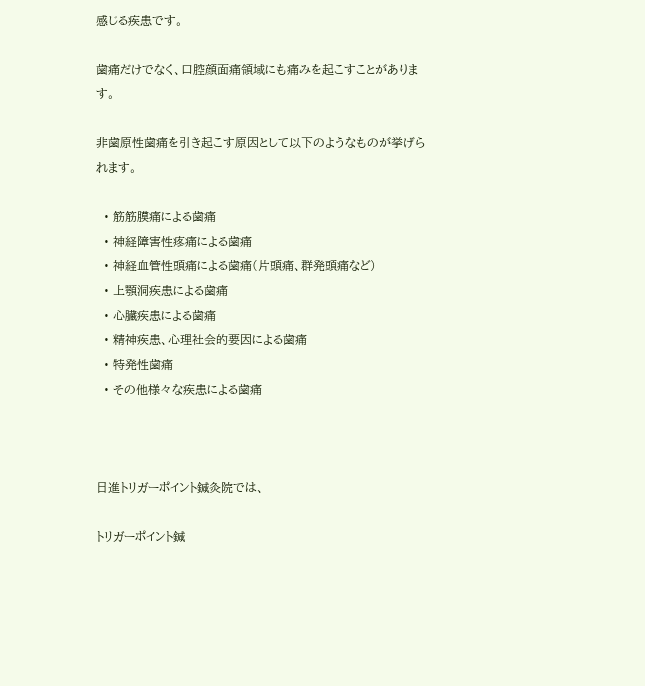感じる疾患です。

歯痛だけでなく、口腔顔面痛領域にも痛みを起こすことがあります。

非歯原性歯痛を引き起こす原因として以下のようなものが挙げられます。

  • 筋筋膜痛による歯痛
  • 神経障害性疼痛による歯痛
  • 神経血管性頭痛による歯痛(片頭痛、群発頭痛など)
  • 上顎洞疾患による歯痛
  • 心臓疾患による歯痛
  • 精神疾患、心理社会的要因による歯痛
  • 特発性歯痛
  • その他様々な疾患による歯痛



日進トリガーポイント鍼灸院では、

トリガーポイント鍼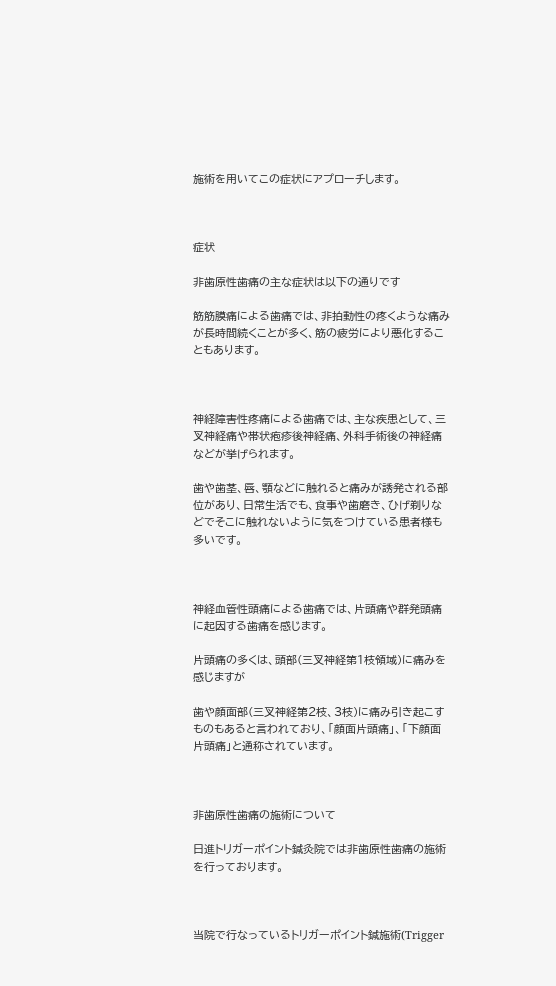施術を用いてこの症状にアプローチします。



症状

非歯原性歯痛の主な症状は以下の通りです

筋筋膜痛による歯痛では、非拍動性の疼くような痛みが長時間続くことが多く、筋の疲労により悪化することもあります。



神経障害性疼痛による歯痛では、主な疾患として、三叉神経痛や帯状疱疹後神経痛、外科手術後の神経痛などが挙げられます。

歯や歯茎、唇、顎などに触れると痛みが誘発される部位があり、日常生活でも、食事や歯磨き、ひげ剃りなどでそこに触れないように気をつけている患者様も多いです。



神経血管性頭痛による歯痛では、片頭痛や群発頭痛に起因する歯痛を感じます。

片頭痛の多くは、頭部(三叉神経第1枝領域)に痛みを感じますが

歯や顔面部(三叉神経第2枝、3枝)に痛み引き起こすものもあると言われており、「顔面片頭痛」、「下顔面片頭痛」と通称されています。



非歯原性歯痛の施術について

日進トリガーポイント鍼灸院では非歯原性歯痛の施術を行っております。



当院で行なっているトリガーポイント鍼施術(Trigger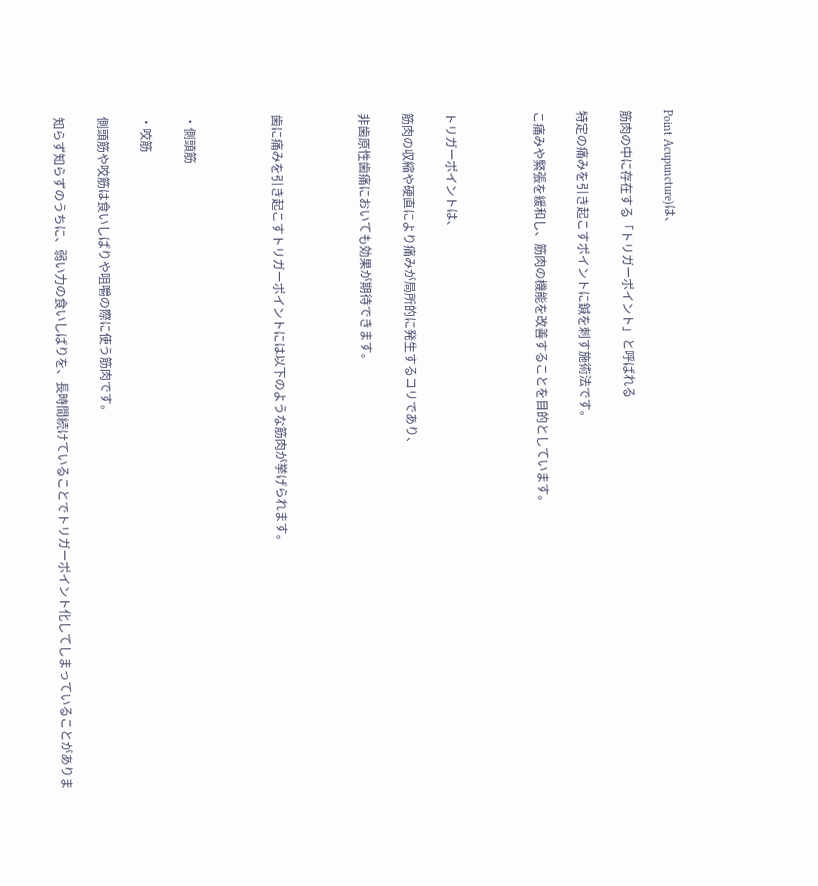Point Acupuncture)は、

筋肉の中に存在する「トリガーポイント」と呼ばれる

特定の痛みを引き起こすポイントに鍼を刺す施術法です。

こ痛みや緊張を緩和し、筋肉の機能を改善することを目的としています。



トリガーポイントは、

筋肉の収縮や硬直により痛みが局所的に発生するコリであり、

非歯原性歯痛においても効果が期待できます。



歯に痛みを引き起こすトリガーポイントには以下のような筋肉が挙げられます。



・側頭筋

・咬筋

側頭筋や咬筋は食いしばりや咀嚼の際に使う筋肉です。

知らず知らずのうちに、弱い力の食いしばりを、長時間続けていることでトリガーポイント化してしまっていることがありま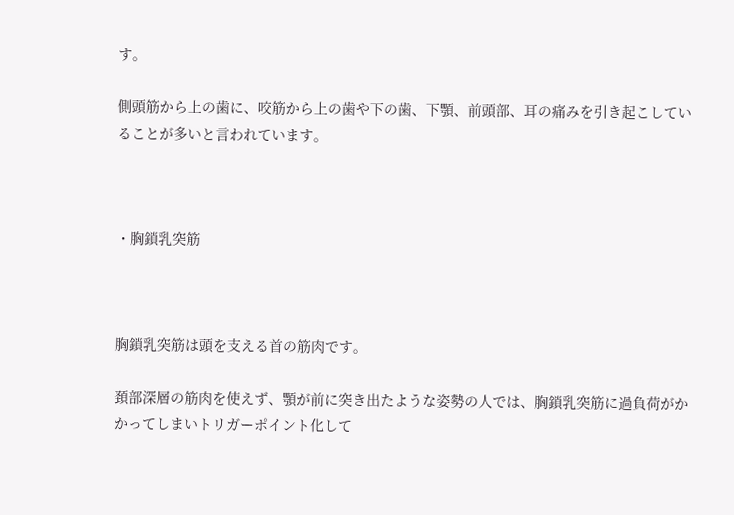す。

側頭筋から上の歯に、咬筋から上の歯や下の歯、下顎、前頭部、耳の痛みを引き起こしていることが多いと言われています。



・胸鎖乳突筋



胸鎖乳突筋は頭を支える首の筋肉です。

頚部深層の筋肉を使えず、顎が前に突き出たような姿勢の人では、胸鎖乳突筋に過負荷がかかってしまいトリガーポイント化して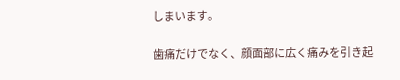しまいます。

歯痛だけでなく、顔面部に広く痛みを引き起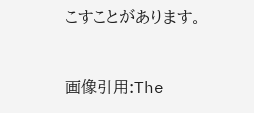こすことがあります。



画像引用:The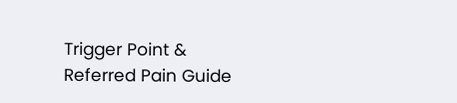Trigger Point & Referred Pain Guide